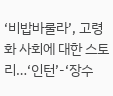‘비밥바룰라’, 고령화 사회에 대한 스토리…‘인턴’-‘장수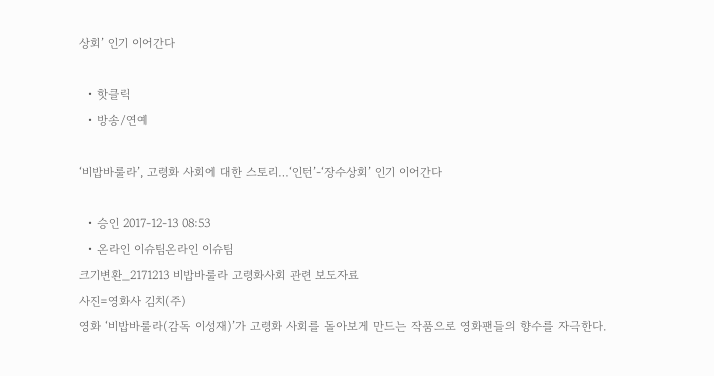상회’ 인기 이어간다

  • 핫클릭
  • 방송/연예

‘비밥바룰라’, 고령화 사회에 대한 스토리…‘인턴’-‘장수상회’ 인기 이어간다

  • 승인 2017-12-13 08:53
  • 온라인 이슈팀온라인 이슈팀
크기변환_2171213 비밥바룰라 고령화사회 관련 보도자료
사진=영화사 김치(주)
영화 ‘비밥바룰라(감독 이성재)’가 고령화 사회를 돌아보게 만드는 작품으로 영화팬들의 향수를 자극한다.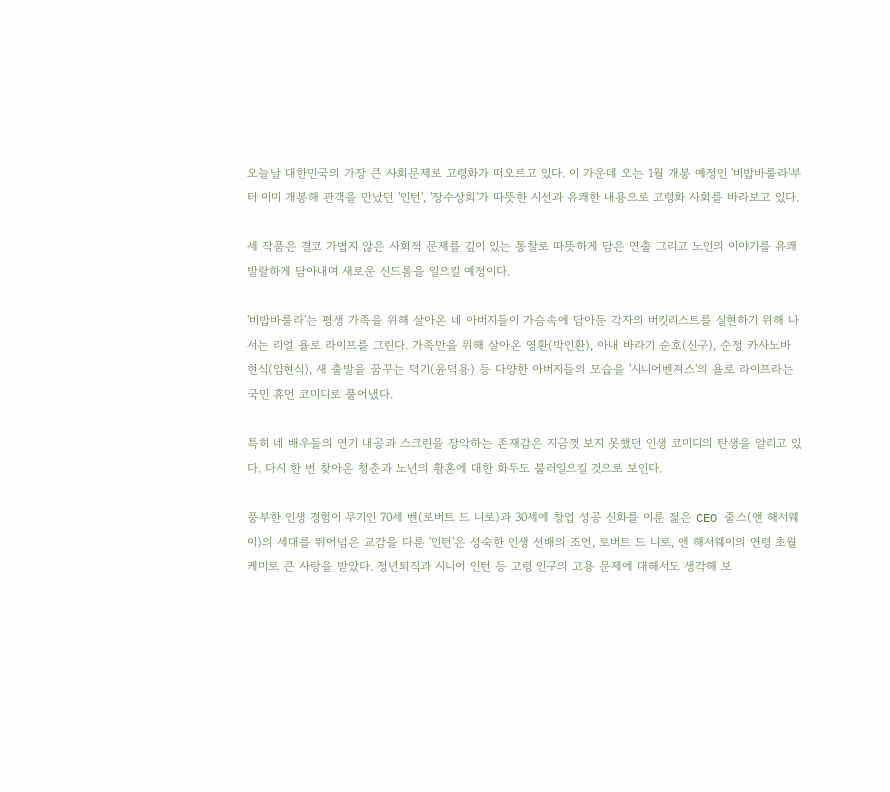오늘날 대한민국의 가장 큰 사회문제로 고령화가 떠오르고 있다. 이 가운데 오는 1월 개봉 예정인 '비밥바룰라'부터 이미 개봉해 관객을 만났던 '인턴', '장수상회'가 따뜻한 시선과 유쾌한 내용으로 고령화 사회를 바라보고 있다.

세 작품은 결코 가볍지 않은 사회적 문제를 깊이 있는 통찰로 따뜻하게 담은 연출 그리고 노인의 이야기를 유쾌 발랄하게 담아내며 새로운 신드롬을 일으킬 예정이다.

'비밥바룰라'는 평생 가족을 위해 살아온 네 아버지들이 가슴속에 담아둔 각자의 버킷리스트를 실현하기 위해 나서는 리얼 욜로 라이프를 그린다. 가족만을 위해 살아온 영환(박인환), 아내 바라기 순호(신구), 순정 카사노바 현식(임현식), 새 출발을 꿈꾸는 덕기(윤덕용) 등 다양한 아버지들의 모습을 '시니어벤져스'의 욜로 라이프라는 국민 휴먼 코미디로 풀어냈다.

특히 네 배우들의 연기 내공과 스크린을 장악하는 존재감은 지금껏 보지 못했던 인생 코미디의 탄생을 알리고 있다. 다시 한 번 찾아온 청춘과 노년의 황혼에 대한 화두도 불러일으킬 것으로 보인다.

풍부한 인생 경험이 무기인 70세 벤(로버트 드 니로)과 30세에 창업 성공 신화를 이룬 젊은 CEO 줄스(앤 해서웨이)의 세대를 뛰어넘은 교감을 다룬 '인턴'은 성숙한 인생 선배의 조언, 로버트 드 니로, 앤 해서웨이의 연령 초월 케미로 큰 사랑을 받았다. 정년퇴직과 시니어 인턴 등 고령 인구의 고용 문제에 대해서도 생각해 보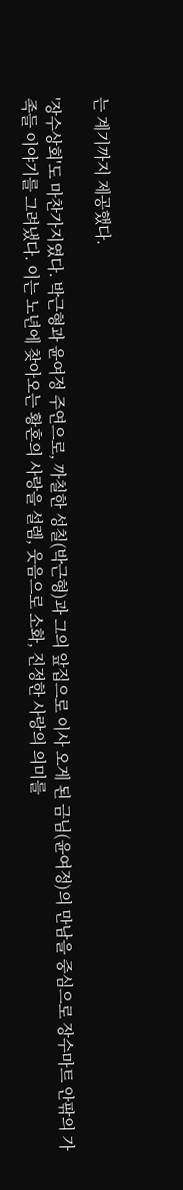는 계기까지 제공했다.

'장수상회'도 마찬가지였다. 박근형과 윤여정 주연으로, 까칠한 성칠(박근형)과 그의 앞집으로 이사 오게 된 금님(윤여정)의 만남을 중심으로 장수마트 안팎의 가족들 이야기를 그려냈다. 이는 노년에 찾아오는 황혼의 사랑을 설렘, 웃음으로 소화, 진정한 사랑의 의미를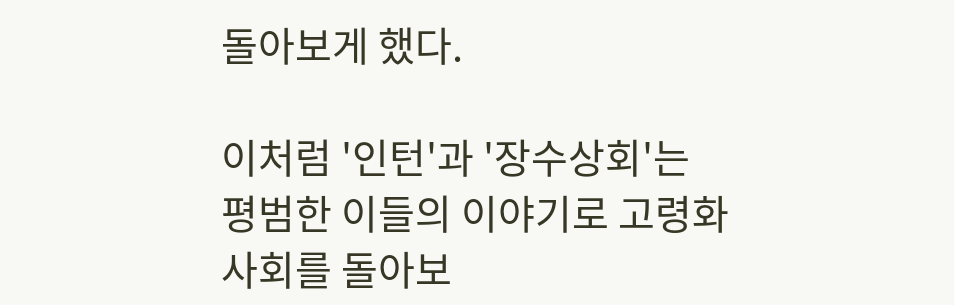돌아보게 했다.

이처럼 '인턴'과 '장수상회'는 평범한 이들의 이야기로 고령화 사회를 돌아보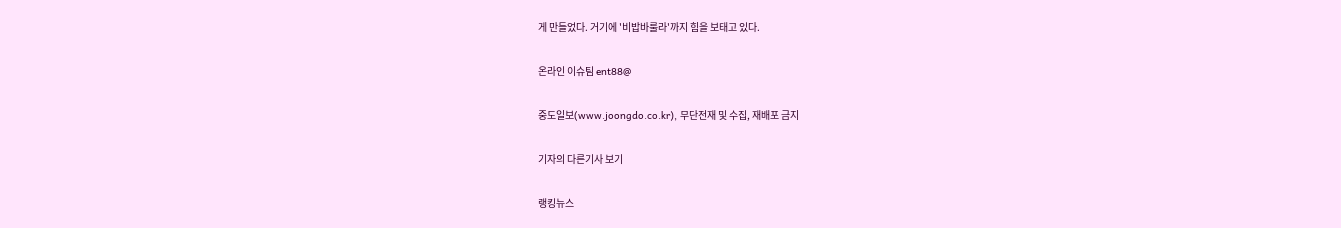게 만들었다. 거기에 '비밥바룰라'까지 힘을 보태고 있다.

온라인 이슈팀 ent88@

중도일보(www.joongdo.co.kr), 무단전재 및 수집, 재배포 금지

기자의 다른기사 보기

랭킹뉴스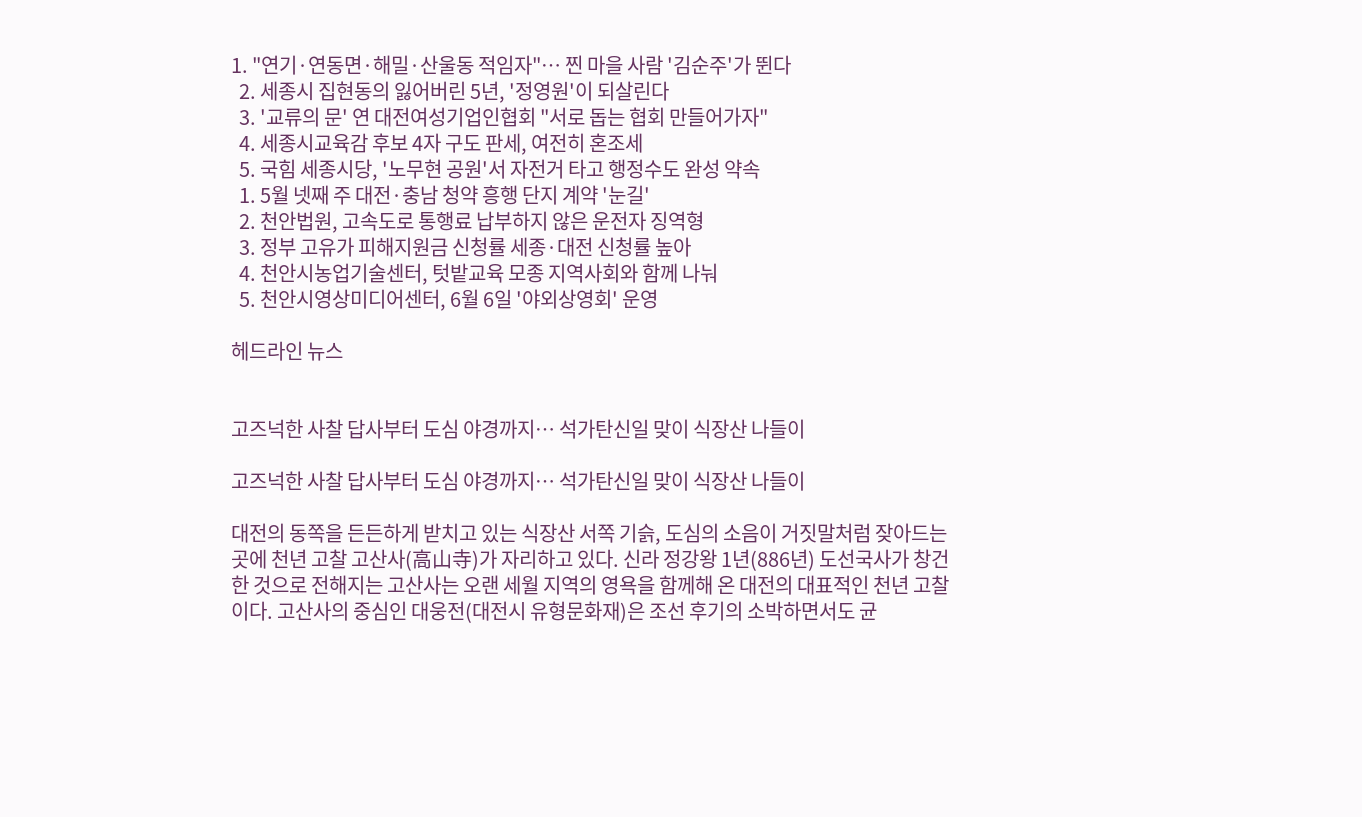1. "연기·연동면·해밀·산울동 적임자"… 찐 마을 사람 '김순주'가 뛴다
  2. 세종시 집현동의 잃어버린 5년, '정영원'이 되살린다
  3. '교류의 문' 연 대전여성기업인협회 "서로 돕는 협회 만들어가자"
  4. 세종시교육감 후보 4자 구도 판세, 여전히 혼조세
  5. 국힘 세종시당, '노무현 공원'서 자전거 타고 행정수도 완성 약속
  1. 5월 넷째 주 대전·충남 청약 흥행 단지 계약 '눈길'
  2. 천안법원, 고속도로 통행료 납부하지 않은 운전자 징역형
  3. 정부 고유가 피해지원금 신청률 세종·대전 신청률 높아
  4. 천안시농업기술센터, 텃밭교육 모종 지역사회와 함께 나눠
  5. 천안시영상미디어센터, 6월 6일 '야외상영회' 운영

헤드라인 뉴스


고즈넉한 사찰 답사부터 도심 야경까지… 석가탄신일 맞이 식장산 나들이

고즈넉한 사찰 답사부터 도심 야경까지… 석가탄신일 맞이 식장산 나들이

대전의 동쪽을 든든하게 받치고 있는 식장산 서쪽 기슭, 도심의 소음이 거짓말처럼 잦아드는 곳에 천년 고찰 고산사(高山寺)가 자리하고 있다. 신라 정강왕 1년(886년) 도선국사가 창건한 것으로 전해지는 고산사는 오랜 세월 지역의 영욕을 함께해 온 대전의 대표적인 천년 고찰이다. 고산사의 중심인 대웅전(대전시 유형문화재)은 조선 후기의 소박하면서도 균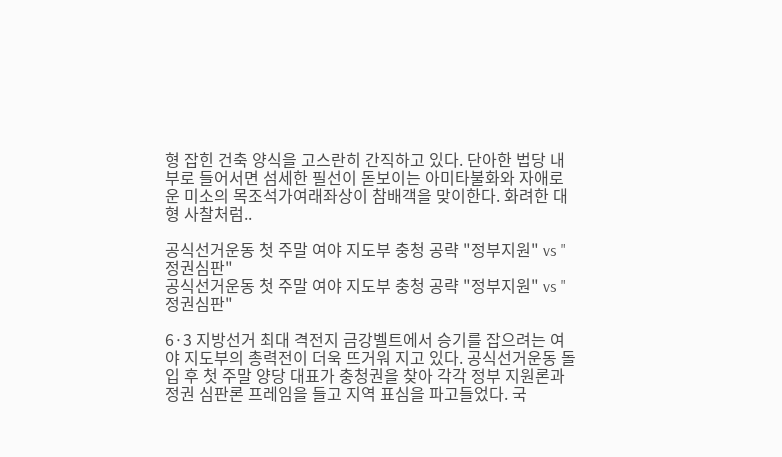형 잡힌 건축 양식을 고스란히 간직하고 있다. 단아한 법당 내부로 들어서면 섬세한 필선이 돋보이는 아미타불화와 자애로운 미소의 목조석가여래좌상이 참배객을 맞이한다. 화려한 대형 사찰처럼..

공식선거운동 첫 주말 여야 지도부 충청 공략 "정부지원" vs "정권심판"
공식선거운동 첫 주말 여야 지도부 충청 공략 "정부지원" vs "정권심판"

6·3 지방선거 최대 격전지 금강벨트에서 승기를 잡으려는 여야 지도부의 총력전이 더욱 뜨거워 지고 있다. 공식선거운동 돌입 후 첫 주말 양당 대표가 충청권을 찾아 각각 정부 지원론과 정권 심판론 프레임을 들고 지역 표심을 파고들었다. 국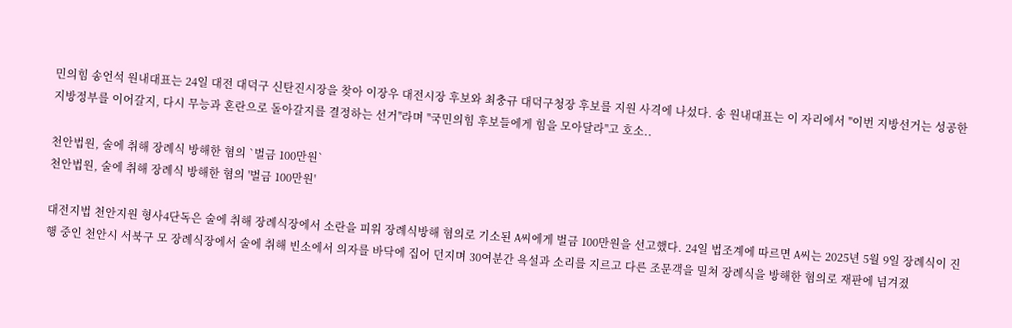민의힘 송언석 원내대표는 24일 대전 대덕구 신탄진시장을 찾아 이장우 대전시장 후보와 최충규 대덕구청장 후보를 지원 사격에 나섰다. 송 원내대표는 이 자리에서 "이번 지방선거는 성공한 지방정부를 이어갈지, 다시 무능과 혼란으로 돌아갈지를 결정하는 선거"라며 "국민의힘 후보들에게 힘을 모아달라"고 호소..

천안법원, 술에 취해 장례식 방해한 혐의 `벌금 100만원`
천안법원, 술에 취해 장례식 방해한 혐의 '벌금 100만원'

대전지법 천안지원 형사4단독은 술에 취해 장례식장에서 소란을 피워 장례식방해 혐의로 기소된 A씨에게 벌금 100만원을 선고했다. 24일 법조계에 따르면 A씨는 2025년 5월 9일 장례식이 진행 중인 천안시 서북구 모 장례식장에서 술에 취해 빈소에서 의자를 바닥에 집어 던지며 30여분간 욕설과 소리를 지르고 다른 조문객을 밀쳐 장례식을 방해한 혐의로 재판에 넘겨졌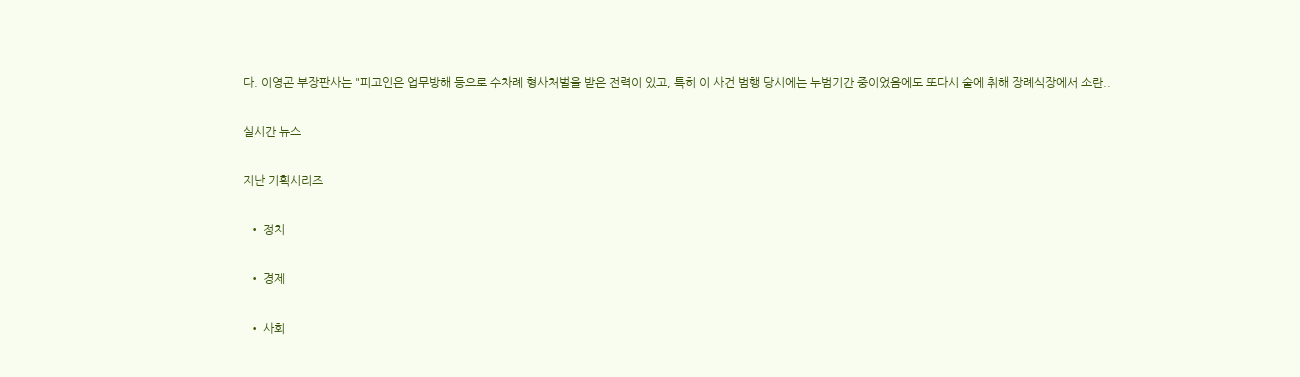다. 이영곤 부장판사는 "피고인은 업무방해 등으로 수차례 형사처벌을 받은 전력이 있고, 특히 이 사건 범행 당시에는 누범기간 중이었음에도 또다시 술에 취해 장례식장에서 소란..

실시간 뉴스

지난 기획시리즈

  • 정치

  • 경제

  • 사회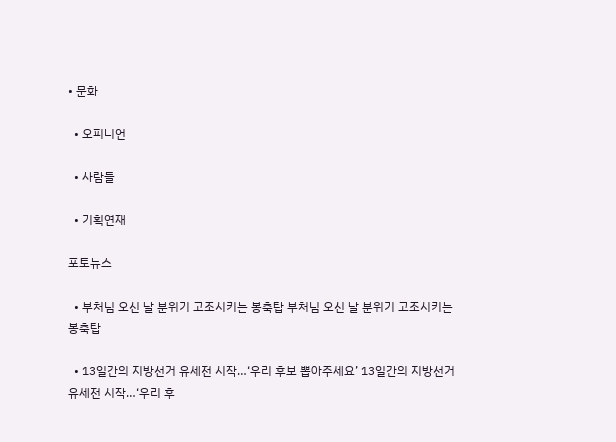• 문화

  • 오피니언

  • 사람들

  • 기획연재

포토뉴스

  • 부처님 오신 날 분위기 고조시키는 봉축탑 부처님 오신 날 분위기 고조시키는 봉축탑

  • 13일간의 지방선거 유세전 시작…‘우리 후보 뽑아주세요’ 13일간의 지방선거 유세전 시작…‘우리 후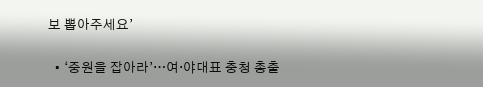보 뽑아주세요’

  • ‘중원을 잡아라’…여·야대표 충청 총출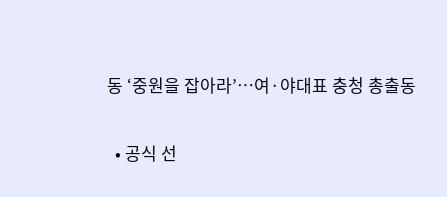동 ‘중원을 잡아라’…여·야대표 충청 총출동

  • 공식 선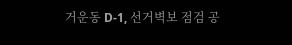거운동 D-1, 선거벽보 점검 공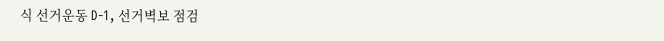식 선거운동 D-1, 선거벽보 점검